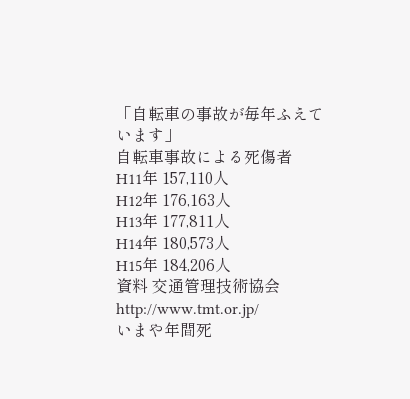「自転車の事故が毎年ふえています」
自転車事故による死傷者
H11年 157,110人
H12年 176,163人
H13年 177,811人
H14年 180,573人
H15年 184,206人
資料 交通管理技術協会
http://www.tmt.or.jp/
いまや年間死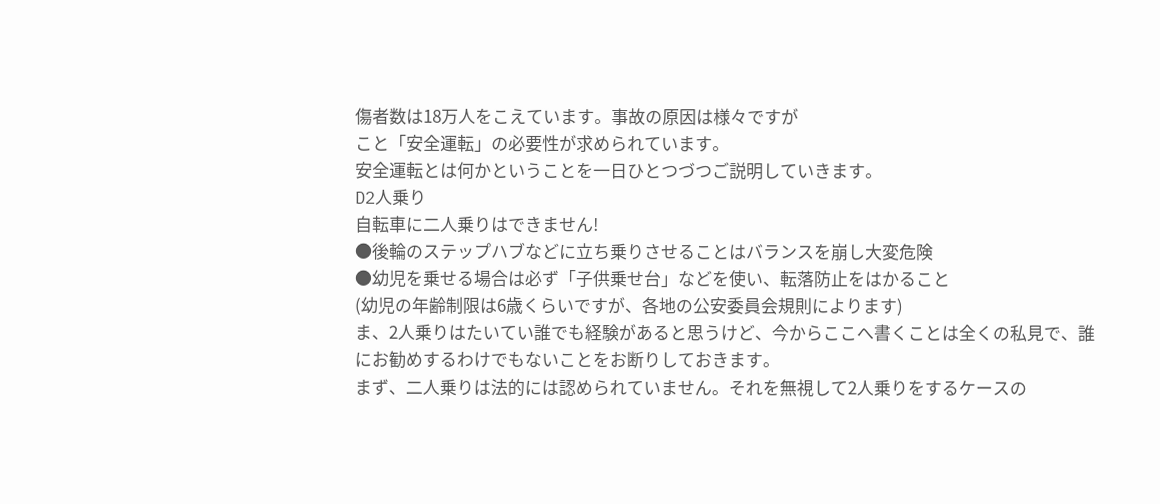傷者数は18万人をこえています。事故の原因は様々ですが
こと「安全運転」の必要性が求められています。
安全運転とは何かということを一日ひとつづつご説明していきます。
D2人乗り
自転車に二人乗りはできません!
●後輪のステップハブなどに立ち乗りさせることはバランスを崩し大変危険
●幼児を乗せる場合は必ず「子供乗せ台」などを使い、転落防止をはかること
(幼児の年齢制限は6歳くらいですが、各地の公安委員会規則によります)
ま、2人乗りはたいてい誰でも経験があると思うけど、今からここへ書くことは全くの私見で、誰にお勧めするわけでもないことをお断りしておきます。
まず、二人乗りは法的には認められていません。それを無視して2人乗りをするケースの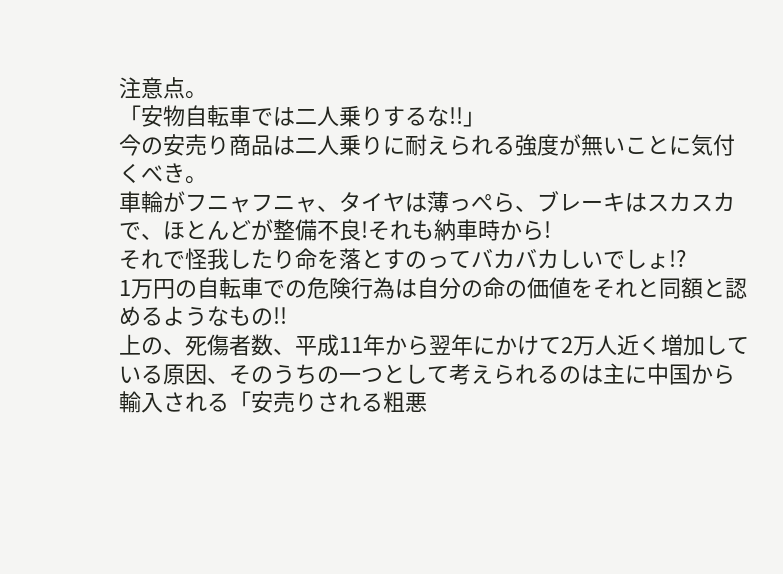注意点。
「安物自転車では二人乗りするな!!」
今の安売り商品は二人乗りに耐えられる強度が無いことに気付くべき。
車輪がフニャフニャ、タイヤは薄っぺら、ブレーキはスカスカで、ほとんどが整備不良!それも納車時から!
それで怪我したり命を落とすのってバカバカしいでしょ!?
1万円の自転車での危険行為は自分の命の価値をそれと同額と認めるようなもの!!
上の、死傷者数、平成11年から翌年にかけて2万人近く増加している原因、そのうちの一つとして考えられるのは主に中国から輸入される「安売りされる粗悪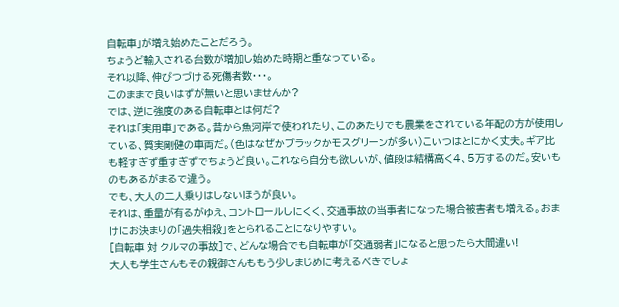自転車」が増え始めたことだろう。
ちょうど輸入される台数が増加し始めた時期と重なっている。
それ以降、伸びつづける死傷者数・・・。
このままで良いはずが無いと思いませんか?
では、逆に強度のある自転車とは何だ?
それは「実用車」である。昔から魚河岸で使われたり、このあたりでも農業をされている年配の方が使用している、質実剛健の車両だ。(色はなぜかブラックかモスグリーンが多い)こいつはとにかく丈夫。ギア比も軽すぎず重すぎずでちょうど良い。これなら自分も欲しいが、値段は結構高く4、5万するのだ。安いものもあるがまるで違う。
でも、大人の二人乗りはしないほうが良い。
それは、重量が有るがゆえ、コントロールしにくく、交通事故の当事者になった場合被害者も増える。おまけにお決まりの「過失相殺」をとられることになりやすい。
[自転車 対 クルマの事故]で、どんな場合でも自転車が「交通弱者」になると思ったら大間違い!
大人も学生さんもその親御さんももう少しまじめに考えるべきでしょ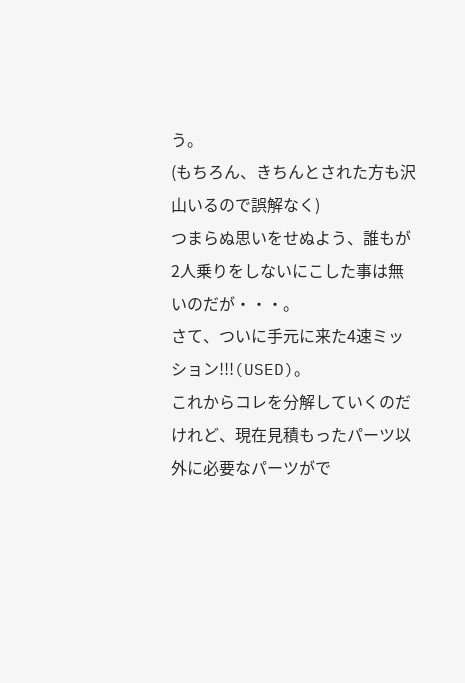う。
(もちろん、きちんとされた方も沢山いるので誤解なく)
つまらぬ思いをせぬよう、誰もが2人乗りをしないにこした事は無いのだが・・・。
さて、ついに手元に来た4速ミッション!!!(USED)。
これからコレを分解していくのだけれど、現在見積もったパーツ以外に必要なパーツがで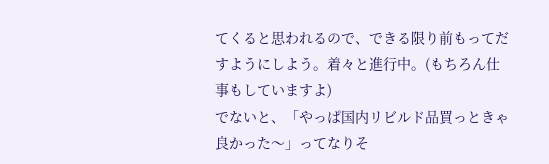てくると思われるので、できる限り前もってだすようにしよう。着々と進行中。(もちろん仕事もしていますよ)
でないと、「やっぱ国内リビルド品買っときゃ良かった〜」ってなりそ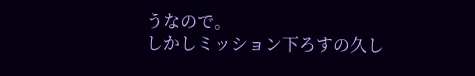うなので。
しかしミッション下ろすの久し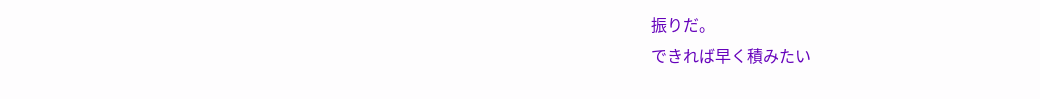振りだ。
できれば早く積みたい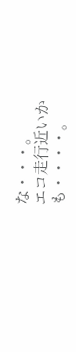な・・・。
エコ走行近いかも・・・・。